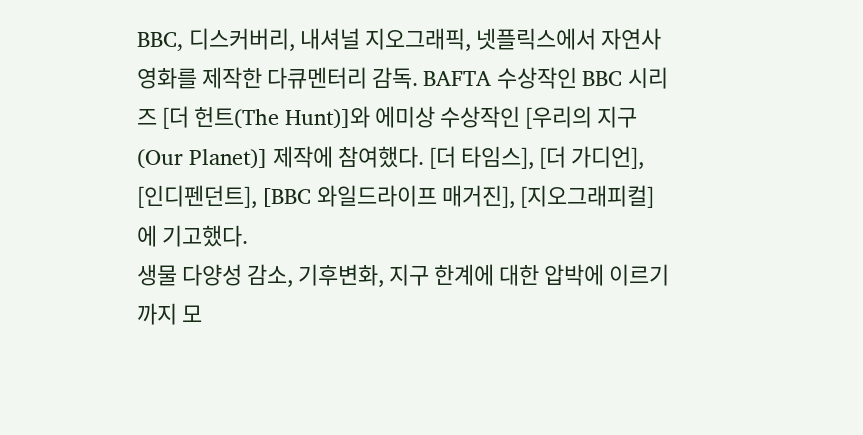BBC, 디스커버리, 내셔널 지오그래픽, 넷플릭스에서 자연사 영화를 제작한 다큐멘터리 감독. BAFTA 수상작인 BBC 시리즈 [더 헌트(The Hunt)]와 에미상 수상작인 [우리의 지구(Our Planet)] 제작에 참여했다. [더 타임스], [더 가디언], [인디펜던트], [BBC 와일드라이프 매거진], [지오그래피컬] 에 기고했다.
생물 다양성 감소, 기후변화, 지구 한계에 대한 압박에 이르기까지 모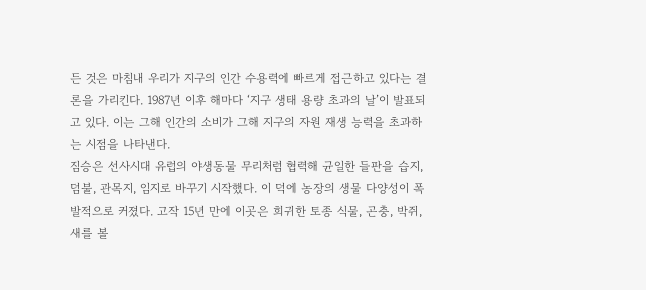든 것은 마침내 우리가 지구의 인간 수용력에 빠르게 접근하고 있다는 결론을 가리킨다. 1987년 이후 해마다 ‘지구 생태 용량 초과의 날’이 발표되고 있다. 이는 그해 인간의 소비가 그해 지구의 자원 재생 능력을 초과하는 시점을 나타낸다.
짐승은 선사시대 유럽의 야생동물 무리처럼 협력해 균일한 들판을 습지, 덤불, 관목지, 임지로 바꾸기 시작했다. 이 덕에 농장의 생물 다양성이 폭발적으로 커졌다. 고작 15년 만에 이곳은 희귀한 토종 식물, 곤충, 박쥐, 새를 볼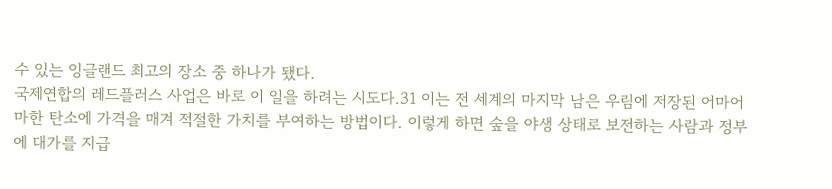수 있는 잉글랜드 최고의 장소 중 하나가 됐다.
국제연합의 레드플러스 사업은 바로 이 일을 하려는 시도다.31 이는 전 세계의 마지막 남은 우림에 저장된 어마어마한 탄소에 가격을 매겨 적절한 가치를 부여하는 방법이다. 이렇게 하면 숲을 야생 상태로 보전하는 사람과 정부에 대가를 지급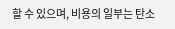할 수 있으며, 비용의 일부는 탄소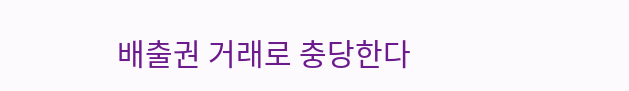배출권 거래로 충당한다